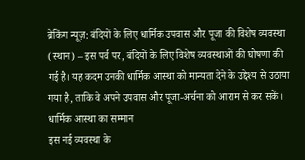ब्रेकिंग न्यूज़: बंदियों के लिए धार्मिक उपवास और पूजा की विशेष व्यवस्था
(स्थान) – इस पर्व पर, बंदियों के लिए विशेष व्यवस्थाओं की घोषणा की गई है। यह कदम उनकी धार्मिक आस्था को मान्यता देने के उद्देश्य से उठाया गया है, ताकि वे अपने उपवास और पूजा-अर्चना को आराम से कर सकें।
धार्मिक आस्था का सम्मान
इस नई व्यवस्था के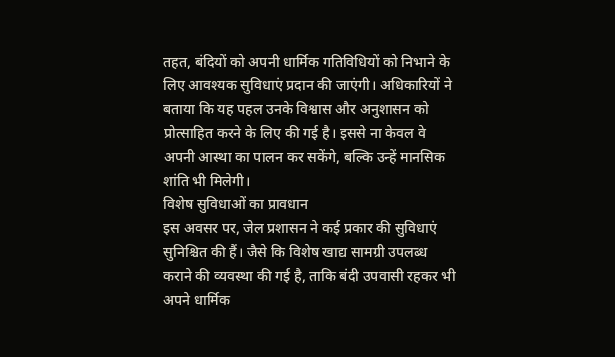तहत, बंदियों को अपनी धार्मिक गतिविधियों को निभाने के लिए आवश्यक सुविधाएं प्रदान की जाएंगी। अधिकारियों ने बताया कि यह पहल उनके विश्वास और अनुशासन को प्रोत्साहित करने के लिए की गई है। इससे ना केवल वे अपनी आस्था का पालन कर सकेंगे, बल्कि उन्हें मानसिक शांति भी मिलेगी।
विशेष सुविधाओं का प्रावधान
इस अवसर पर, जेल प्रशासन ने कई प्रकार की सुविधाएं सुनिश्चित की हैं। जैसे कि विशेष खाद्य सामग्री उपलब्ध कराने की व्यवस्था की गई है, ताकि बंदी उपवासी रहकर भी अपने धार्मिक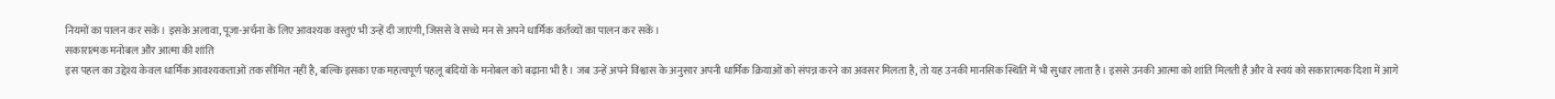नियमों का पालन कर सकें। इसके अलावा, पूजा-अर्चना के लिए आवश्यक वस्तुएं भी उन्हें दी जाएंगी, जिससे वे सच्चे मन से अपने धार्मिक कर्तव्यों का पालन कर सकें।
सकारात्मक मनोबल और आत्मा की शांति
इस पहल का उद्देश्य केवल धार्मिक आवश्यकताओं तक सीमित नहीं है, बल्कि इसका एक महत्वपूर्ण पहलू बंदियों के मनोबल को बढ़ाना भी है। जब उन्हें अपने विश्वास के अनुसार अपनी धार्मिक क्रियाओं को संपन्न करने का अवसर मिलता है, तो यह उनकी मानसिक स्थिति में भी सुधार लाता है। इससे उनकी आत्मा को शांति मिलती है और वे स्वयं को सकारात्मक दिशा में आगे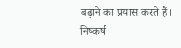बढ़ाने का प्रयास करते हैं।
निष्कर्ष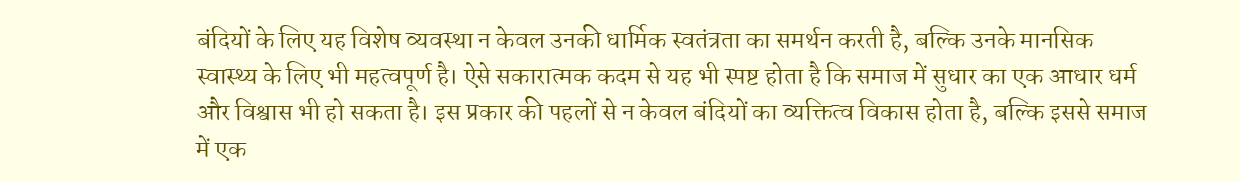बंदियों के लिए यह विशेष व्यवस्था न केवल उनकी धार्मिक स्वतंत्रता का समर्थन करती है, बल्कि उनके मानसिक स्वास्थ्य के लिए भी महत्वपूर्ण है। ऐसे सकारात्मक कदम से यह भी स्पष्ट होता है कि समाज में सुधार का एक आधार धर्म और विश्वास भी हो सकता है। इस प्रकार की पहलों से न केवल बंदियों का व्यक्तित्व विकास होता है, बल्कि इससे समाज में एक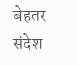बेहतर संदेश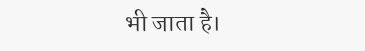भी जाता है।